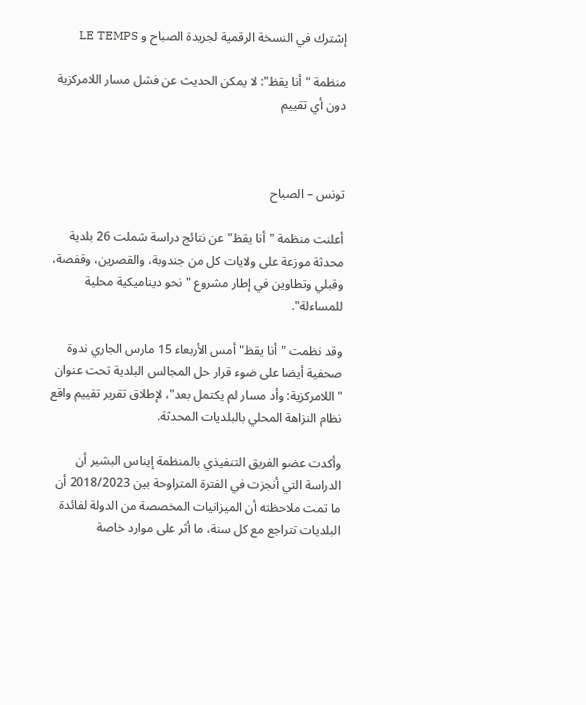إشترك في النسخة الرقمية لجريدة الصباح و LE TEMPS

منظمة "أنا يقظ": لا يمكن الحديث عن فشل مسار اللامركزية دون أي تقييم



تونس – الصباح

أعلنت منظمة "أنا يقظ" عن نتائج دراسة شملت 26 بلدية محدثة موزعة على ولايات كل من جندوبة، والقصرين، وقفصة، وقبلي وتطاوين في إطار مشروع "نحو ديناميكية محلية للمساءلة".

وقد نظمت "أنا يقظ" أمس الأربعاء 15 مارس الجاري ندوة صحفية أيضا على ضوء قرار حل المجالس البلدية تحت عنوان "اللامركزية: وأد مسار لم يكتمل بعد"، لإطلاق تقرير تقييم واقع نظام النزاهة المحلي بالبلديات المحدثة.

وأكدت عضو الفريق التنفيذي بالمنظمة إيناس البشير أن الدراسة التي أنجزت في الفترة المتراوحة بين 2018/2023 أن ما تمت ملاحظته أن الميزانيات المخصصة من الدولة لفائدة البلديات تتراجع مع كل سنة، ما أثر على موارد خاصة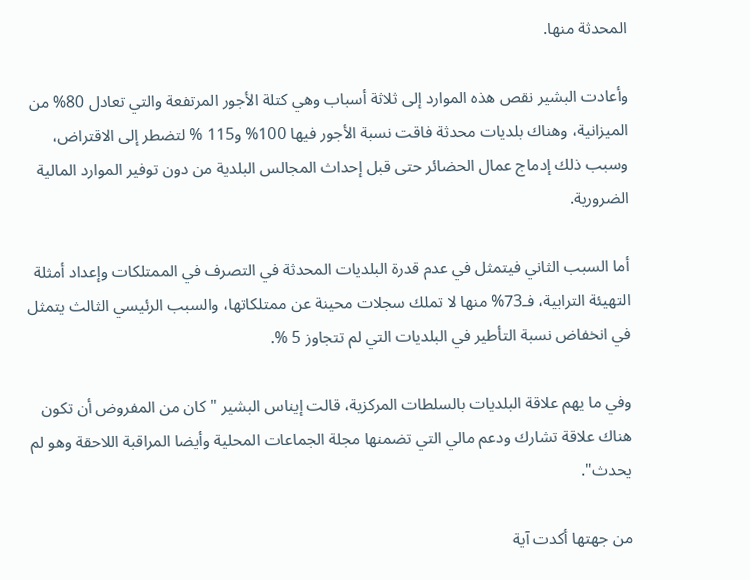المحدثة منها.

وأعادت البشير نقص هذه الموارد إلى ثلاثة أسباب وهي كتلة الأجور المرتفعة والتي تعادل 80% من الميزانية، وهناك بلديات محدثة فاقت نسبة الأجور فيها 100% و115 % لتضطر إلى الاقتراض، وسبب ذلك إدماج عمال الحضائر حتى قبل إحداث المجالس البلدية من دون توفير الموارد المالية الضرورية.

أما السبب الثاني فيتمثل في عدم قدرة البلديات المحدثة في التصرف في الممتلكات وإعداد أمثلة التهيئة الترابية، فـ73% منها لا تملك سجلات محينة عن ممتلكاتها، والسبب الرئيسي الثالث يتمثل في انخفاض نسبة التأطير في البلديات التي لم تتجاوز 5 %.

وفي ما يهم علاقة البلديات بالسلطات المركزية، قالت إيناس البشير "كان من المفروض أن تكون هناك علاقة تشارك ودعم مالي التي تضمنها مجلة الجماعات المحلية وأيضا المراقبة اللاحقة وهو لم يحدث".

من جهتها أكدت آية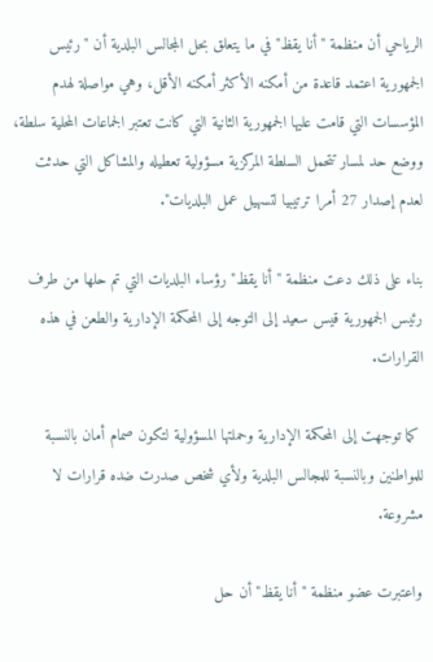الرياحي أن منظمة "أنا يقظ" في ما يتعلق بحل المجالس البلدية أن "رئيس الجمهورية اعتمد قاعدة من أمكنه الأكثر أمكنه الأقل، وهي مواصلة لهدم المؤسسات التي قامت عليها الجمهورية الثانية التي كانت تعتبر الجماعات المحلية سلطة، ووضع حد لمسار تتحمل السلطة المركزية مسؤولية تعطيله والمشاكل التي حدثت لعدم إصدار 27 أمرا ترتيبيا لتسهيل عمل البلديات".

بناء على ذلك دعت منظمة "أنا يقظ" رؤساء البلديات التي تم حلها من طرف رئيس الجمهورية قيس سعيد إلى التوجه إلى المحكمة الإدارية والطعن في هذه القرارات.

 كما توجهت إلى المحكمة الإدارية وحملتها المسؤولية لتكون صمام أمان بالنسبة للمواطنين وبالنسبة للمجالس البلدية ولأي شخص صدرت ضده قرارات لا مشروعة.

واعتبرت عضو منظمة "أنا يقظ" أن حل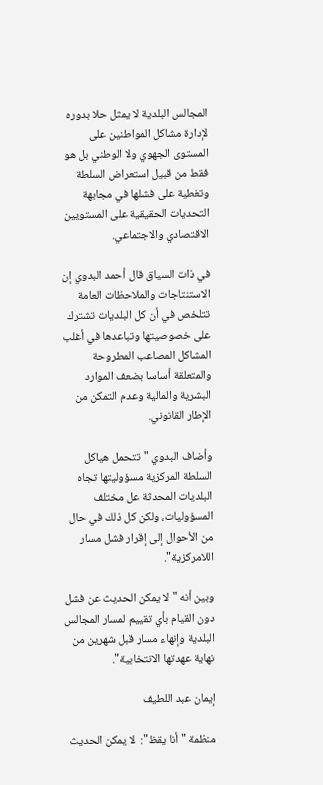المجالس البلدية لا يمثل حلا بدوره لإدارة مشاكل المواطنين على المستوى الجهوي ولا الوطني بل هو فقط من قبيل استعراض السلطة وتغطية على فشلها في مجابهة التحديات الحقيقية على المستويين الاقتصادي والاجتماعي.

في ذات السياق قال أحمد البدوي إن الاستنتاجات والملاحظات العامة تتلخص في أن كل البلديات تشترك على خصوصيتها وتباعدها في أغلب المشاكل المصاعب المطروحة والمتعلقة أساسا بضعف الموارد البشرية والمالية وعدم التمكن من الإطار القانوني.

وأضاف البدوي "تتحمل هياكل السلطة المركزية مسؤوليتها تجاه البلديات المحدثة عل مختلف المسؤوليات، ولكن كل ذلك في حال من الأحوال إلى إقرار فشل مسار اللامركزية".

وبين أنه "لا يمكن الحديث عن فشل دون القيام بأي تقييم لمسار المجالس البلدية وإنهاء مسار قبل شهرين من نهاية عهدتها الانتخابية".

إيمان عبد اللطيف

منظمة "أنا يقظ":  لا يمكن الحديث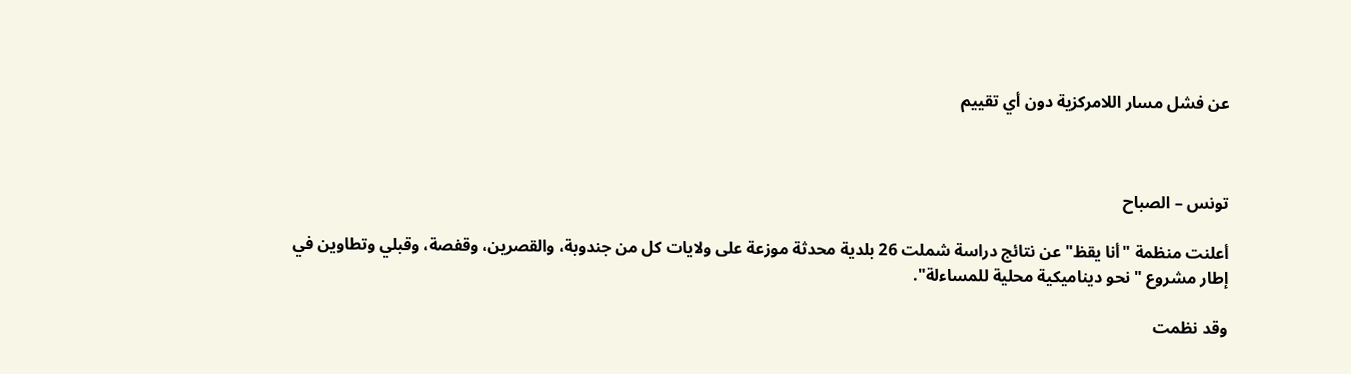عن فشل مسار اللامركزية دون أي تقييم



تونس – الصباح

أعلنت منظمة "أنا يقظ" عن نتائج دراسة شملت 26 بلدية محدثة موزعة على ولايات كل من جندوبة، والقصرين، وقفصة، وقبلي وتطاوين في إطار مشروع "نحو ديناميكية محلية للمساءلة".

وقد نظمت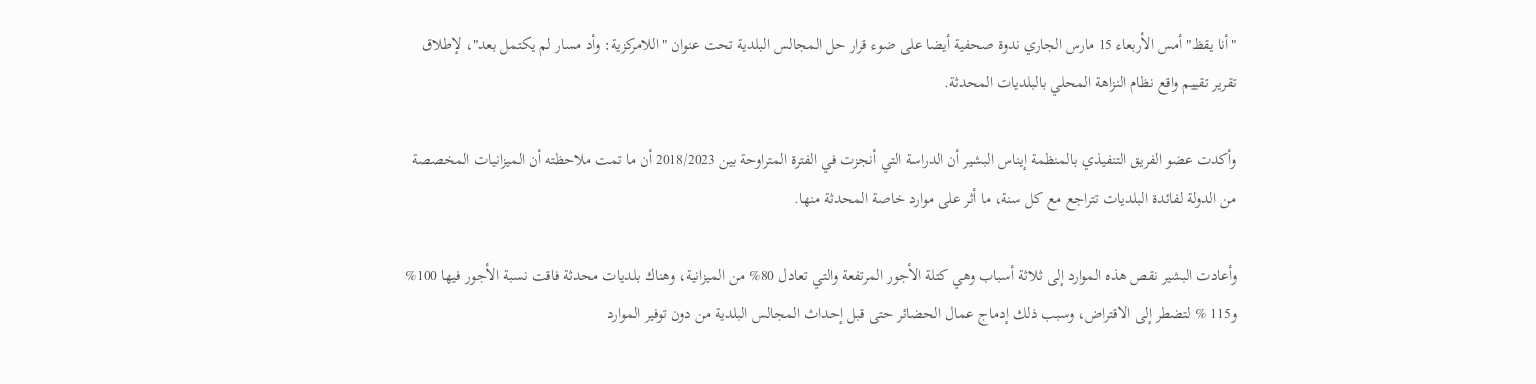"أنا يقظ" أمس الأربعاء 15 مارس الجاري ندوة صحفية أيضا على ضوء قرار حل المجالس البلدية تحت عنوان "اللامركزية: وأد مسار لم يكتمل بعد"، لإطلاق تقرير تقييم واقع نظام النزاهة المحلي بالبلديات المحدثة.

وأكدت عضو الفريق التنفيذي بالمنظمة إيناس البشير أن الدراسة التي أنجزت في الفترة المتراوحة بين 2018/2023 أن ما تمت ملاحظته أن الميزانيات المخصصة من الدولة لفائدة البلديات تتراجع مع كل سنة، ما أثر على موارد خاصة المحدثة منها.

وأعادت البشير نقص هذه الموارد إلى ثلاثة أسباب وهي كتلة الأجور المرتفعة والتي تعادل 80% من الميزانية، وهناك بلديات محدثة فاقت نسبة الأجور فيها 100% و115 % لتضطر إلى الاقتراض، وسبب ذلك إدماج عمال الحضائر حتى قبل إحداث المجالس البلدية من دون توفير الموارد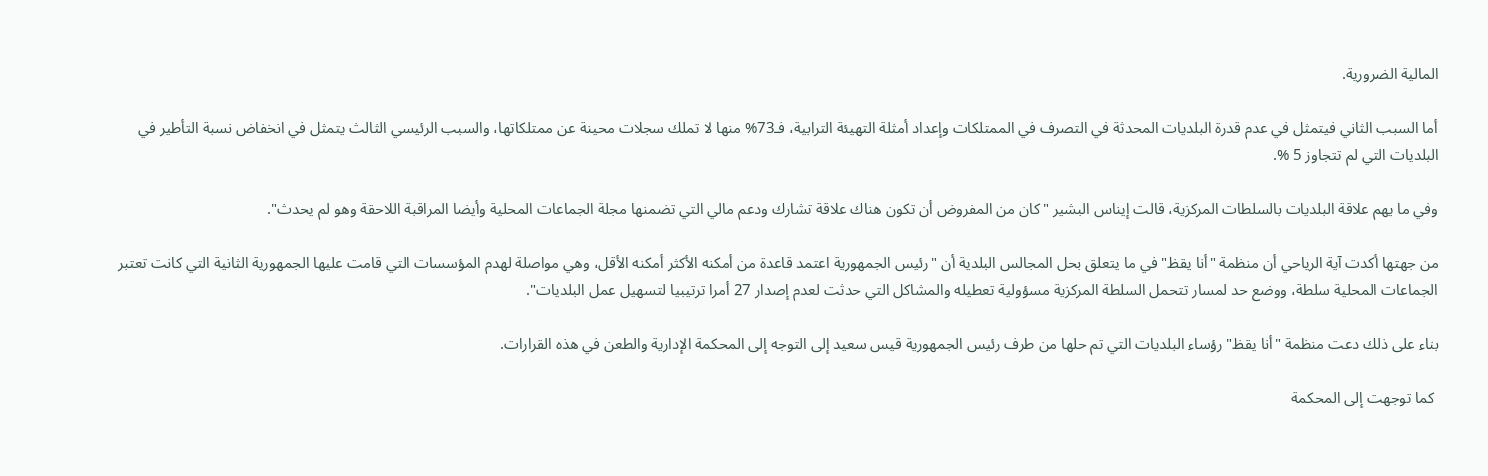المالية الضرورية.

أما السبب الثاني فيتمثل في عدم قدرة البلديات المحدثة في التصرف في الممتلكات وإعداد أمثلة التهيئة الترابية، فـ73% منها لا تملك سجلات محينة عن ممتلكاتها، والسبب الرئيسي الثالث يتمثل في انخفاض نسبة التأطير في البلديات التي لم تتجاوز 5 %.

وفي ما يهم علاقة البلديات بالسلطات المركزية، قالت إيناس البشير "كان من المفروض أن تكون هناك علاقة تشارك ودعم مالي التي تضمنها مجلة الجماعات المحلية وأيضا المراقبة اللاحقة وهو لم يحدث".

من جهتها أكدت آية الرياحي أن منظمة "أنا يقظ" في ما يتعلق بحل المجالس البلدية أن "رئيس الجمهورية اعتمد قاعدة من أمكنه الأكثر أمكنه الأقل، وهي مواصلة لهدم المؤسسات التي قامت عليها الجمهورية الثانية التي كانت تعتبر الجماعات المحلية سلطة، ووضع حد لمسار تتحمل السلطة المركزية مسؤولية تعطيله والمشاكل التي حدثت لعدم إصدار 27 أمرا ترتيبيا لتسهيل عمل البلديات".

بناء على ذلك دعت منظمة "أنا يقظ" رؤساء البلديات التي تم حلها من طرف رئيس الجمهورية قيس سعيد إلى التوجه إلى المحكمة الإدارية والطعن في هذه القرارات.

 كما توجهت إلى المحكمة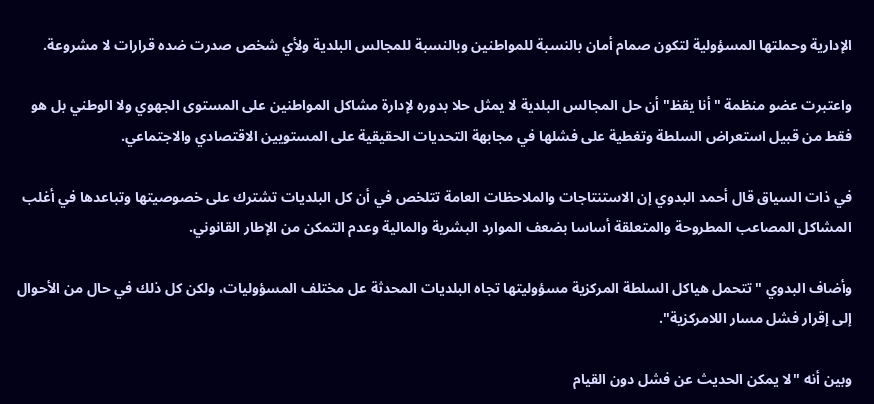الإدارية وحملتها المسؤولية لتكون صمام أمان بالنسبة للمواطنين وبالنسبة للمجالس البلدية ولأي شخص صدرت ضده قرارات لا مشروعة.

واعتبرت عضو منظمة "أنا يقظ" أن حل المجالس البلدية لا يمثل حلا بدوره لإدارة مشاكل المواطنين على المستوى الجهوي ولا الوطني بل هو فقط من قبيل استعراض السلطة وتغطية على فشلها في مجابهة التحديات الحقيقية على المستويين الاقتصادي والاجتماعي.

في ذات السياق قال أحمد البدوي إن الاستنتاجات والملاحظات العامة تتلخص في أن كل البلديات تشترك على خصوصيتها وتباعدها في أغلب المشاكل المصاعب المطروحة والمتعلقة أساسا بضعف الموارد البشرية والمالية وعدم التمكن من الإطار القانوني.

وأضاف البدوي "تتحمل هياكل السلطة المركزية مسؤوليتها تجاه البلديات المحدثة عل مختلف المسؤوليات، ولكن كل ذلك في حال من الأحوال إلى إقرار فشل مسار اللامركزية".

وبين أنه "لا يمكن الحديث عن فشل دون القيام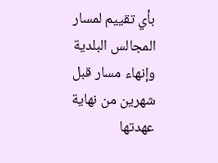بأي تقييم لمسار المجالس البلدية وإنهاء مسار قبل شهرين من نهاية عهدتها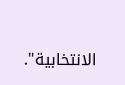الانتخابية".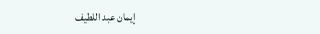إيمان عبد اللطيف